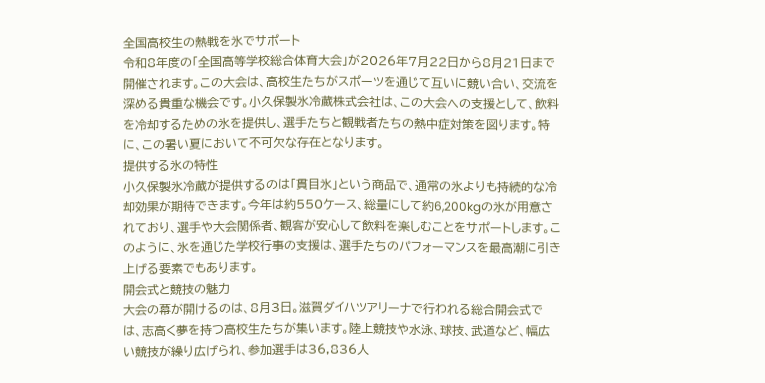全国高校生の熱戦を氷でサポート
令和8年度の「全国高等学校総合体育大会」が2026年7月22日から8月21日まで開催されます。この大会は、高校生たちがスポーツを通じて互いに競い合い、交流を深める貴重な機会です。小久保製氷冷蔵株式会社は、この大会への支援として、飲料を冷却するための氷を提供し、選手たちと観戦者たちの熱中症対策を図ります。特に、この暑い夏において不可欠な存在となります。
提供する氷の特性
小久保製氷冷蔵が提供するのは「貫目氷」という商品で、通常の氷よりも持続的な冷却効果が期待できます。今年は約550ケース、総量にして約6,200kgの氷が用意されており、選手や大会関係者、観客が安心して飲料を楽しむことをサポートします。このように、氷を通じた学校行事の支援は、選手たちのパフォーマンスを最高潮に引き上げる要素でもあります。
開会式と競技の魅力
大会の幕が開けるのは、8月3日。滋賀ダイハツアリーナで行われる総合開会式では、志高く夢を持つ高校生たちが集います。陸上競技や水泳、球技、武道など、幅広い競技が繰り広げられ、参加選手は36,836人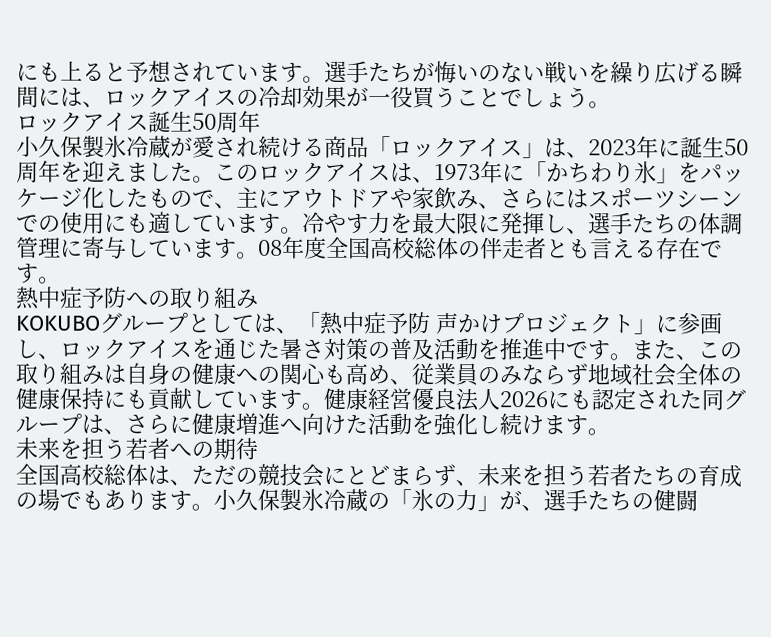にも上ると予想されています。選手たちが悔いのない戦いを繰り広げる瞬間には、ロックアイスの冷却効果が一役買うことでしょう。
ロックアイス誕生50周年
小久保製氷冷蔵が愛され続ける商品「ロックアイス」は、2023年に誕生50周年を迎えました。このロックアイスは、1973年に「かちわり氷」をパッケージ化したもので、主にアウトドアや家飲み、さらにはスポーツシーンでの使用にも適しています。冷やす力を最大限に発揮し、選手たちの体調管理に寄与しています。08年度全国高校総体の伴走者とも言える存在です。
熱中症予防への取り組み
KOKUBOグループとしては、「熱中症予防 声かけプロジェクト」に参画し、ロックアイスを通じた暑さ対策の普及活動を推進中です。また、この取り組みは自身の健康への関心も高め、従業員のみならず地域社会全体の健康保持にも貢献しています。健康経営優良法人2026にも認定された同グループは、さらに健康増進へ向けた活動を強化し続けます。
未来を担う若者への期待
全国高校総体は、ただの競技会にとどまらず、未来を担う若者たちの育成の場でもあります。小久保製氷冷蔵の「氷の力」が、選手たちの健闘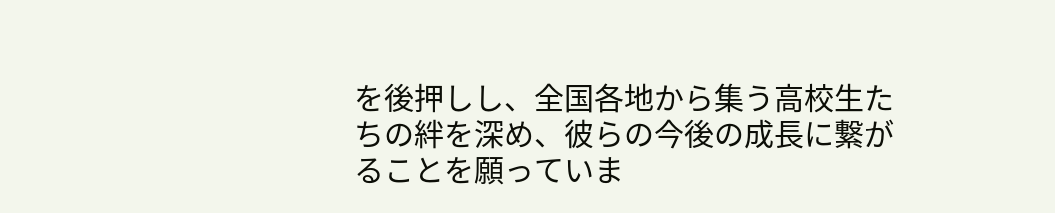を後押しし、全国各地から集う高校生たちの絆を深め、彼らの今後の成長に繋がることを願っていま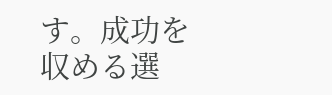す。成功を収める選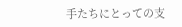手たちにとっての支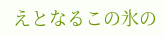えとなるこの氷の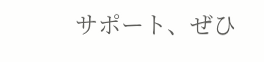サポート、ぜひ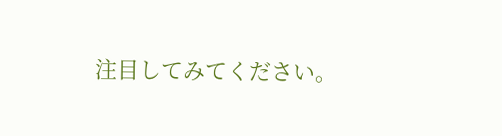注目してみてください。